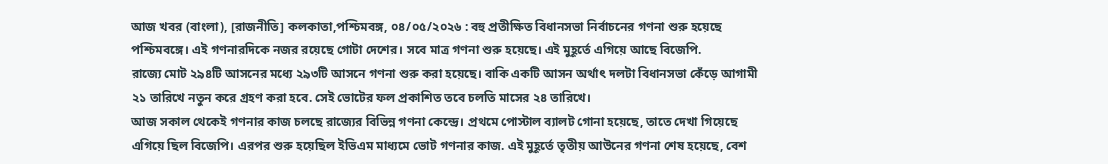আজ খবর (বাংলা), [রাজনীতি] কলকাতা,পশ্চিমবঙ্গ, ০৪/০৫/২০২৬ : বহু প্রতীক্ষিত বিধানসভা নির্বাচনের গণনা শুরু হয়েছে পশ্চিমবঙ্গে। এই গণনারদিকে নজর রয়েছে গোটা দেশের। সবে মাত্র গণনা শুরু হয়েছে। এই মুহূর্তে এগিয়ে আছে বিজেপি.
রাজ্যে মোট ২৯৪টি আসনের মধ্যে ২৯৩টি আসনে গণনা শুরু করা হয়েছে। বাকি একটি আসন অর্থাৎ দলটা বিধানসভা কেঁড়ে আগামী ২১ তারিখে নতুন করে গ্রহণ করা হবে. সেই ভোটের ফল প্রকাশিত তবে চলতি মাসের ২৪ তারিখে।
আজ সকাল থেকেই গণনার কাজ চলছে রাজ্যের বিভিন্ন গণনা কেন্দ্রে। প্রথমে পোস্টাল ব্যালট গোনা হয়েছে, তাতে দেখা গিয়েছে এগিয়ে ছিল বিজেপি। এরপর শুরু হয়েছিল ইভিএম মাধ্যমে ভোট গণনার কাজ. এই মুহূর্তে তৃতীয় আউনের গণনা শেষ হয়েছে, বেশ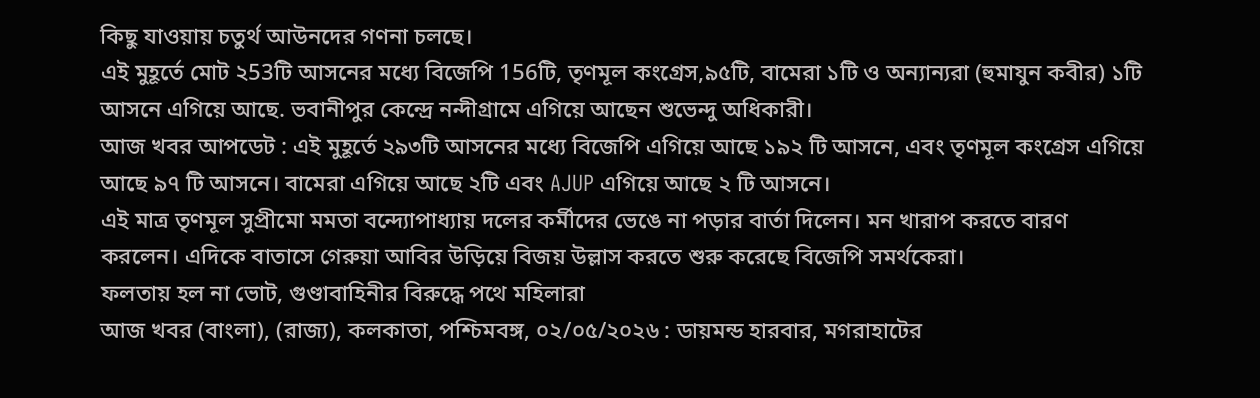কিছু যাওয়ায় চতুর্থ আউনদের গণনা চলছে।
এই মুহূর্তে মোট ২53টি আসনের মধ্যে বিজেপি 156টি, তৃণমূল কংগ্রেস,৯৫টি, বামেরা ১টি ও অন্যান্যরা (হুমাযুন কবীর) ১টি আসনে এগিয়ে আছে. ভবানীপুর কেন্দ্রে নন্দীগ্রামে এগিয়ে আছেন শুভেন্দু অধিকারী।
আজ খবর আপডেট : এই মুহূর্তে ২৯৩টি আসনের মধ্যে বিজেপি এগিয়ে আছে ১৯২ টি আসনে, এবং তৃণমূল কংগ্রেস এগিয়ে আছে ৯৭ টি আসনে। বামেরা এগিয়ে আছে ২টি এবং AJUP এগিয়ে আছে ২ টি আসনে।
এই মাত্র তৃণমূল সুপ্রীমো মমতা বন্দ্যোপাধ্যায় দলের কর্মীদের ভেঙে না পড়ার বার্তা দিলেন। মন খারাপ করতে বারণ করলেন। এদিকে বাতাসে গেরুয়া আবির উড়িয়ে বিজয় উল্লাস করতে শুরু করেছে বিজেপি সমর্থকেরা।
ফলতায় হল না ভোট, গুণ্ডাবাহিনীর বিরুদ্ধে পথে মহিলারা
আজ খবর (বাংলা), (রাজ্য), কলকাতা, পশ্চিমবঙ্গ, ০২/০৫/২০২৬ : ডায়মন্ড হারবার, মগরাহাটের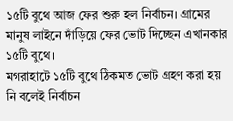১৫টি বুথে আজ ফের শুরু হল নির্বাচন। গ্রামের মানুষ লাইনে দাঁড়িয়ে ফের ভোট দিচ্ছেন এখানকার ১৫টি বুথে।
মগরাহাটে ১৫টি বুথে ঠিকমত ভোট গ্রহণ করা হয় নি বলেই নির্বাচন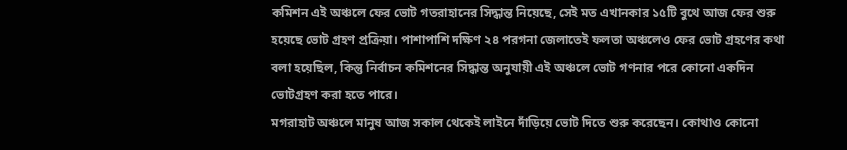কমিশন এই অঞ্চলে ফের ভোট গতরাহানের সিদ্ধান্ত নিয়েছে, সেই মত এখানকার ১৫টি বুথে আজ ফের শুরু হয়েছে ভোট গ্রহণ প্রক্রিয়া। পাশাপাশি দক্ষিণ ২৪ পরগনা জেলাতেই ফলতা অঞ্চলেও ফের ভোট গ্রহণের কথা বলা হয়েছিল, কিন্তু নির্বাচন কমিশনের সিদ্ধান্ত অনুযায়ী এই অঞ্চলে ভোট গণনার পরে কোনো একদিন ভোটগ্রহণ করা হতে পারে।
মগরাহাট অঞ্চলে মানুষ আজ সকাল থেকেই লাইনে দাঁড়িয়ে ভোট দিতে শুরু করেছেন। কোথাও কোনো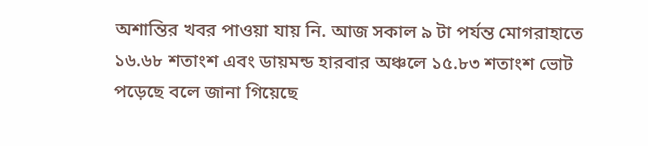অশান্তির খবর পাওয়া যায় নি. আজ সকাল ৯ টা পর্যন্ত মোগরাহাতে ১৬.৬৮ শতাংশ এবং ডায়মন্ড হারবার অঞ্চলে ১৫.৮৩ শতাংশ ভোট পড়েছে বলে জানা গিয়েছে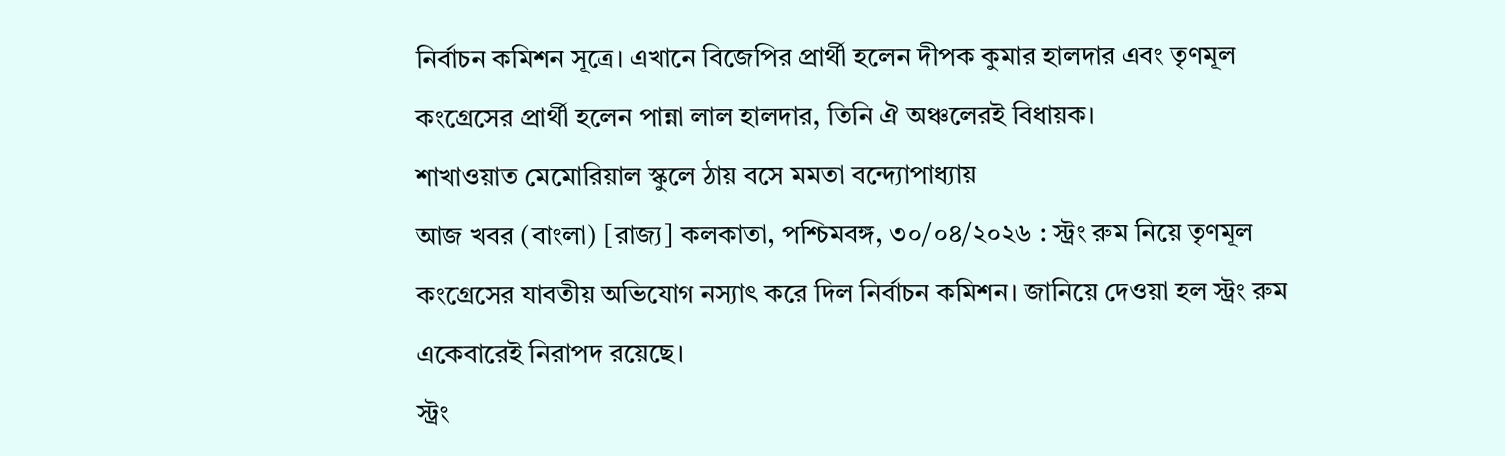নির্বাচন কমিশন সূত্রে। এখানে বিজেপির প্রার্থী হলেন দীপক কুমার হালদার এবং তৃণমূল কংগ্রেসের প্রার্থী হলেন পান্না লাল হালদার, তিনি ঐ অঞ্চলেরই বিধায়ক।
শাখাওয়াত মেমোরিয়াল স্কুলে ঠায় বসে মমতা বন্দ্যোপাধ্যায়
আজ খবর (বাংলা) [রাজ্য] কলকাতা, পশ্চিমবঙ্গ, ৩০/০৪/২০২৬ : স্ট্রং রুম নিয়ে তৃণমূল কংগ্রেসের যাবতীয় অভিযোগ নস্যাৎ করে দিল নির্বাচন কমিশন। জানিয়ে দেওয়া হল স্ট্রং রুম একেবারেই নিরাপদ রয়েছে।
স্ট্রং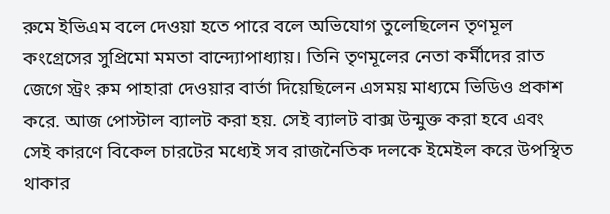রুমে ইভিএম বলে দেওয়া হতে পারে বলে অভিযোগ তুলেছিলেন তৃণমূল কংগ্রেসের সুপ্রিমো মমতা বান্দ্যোপাধ্যায়। তিনি তৃণমূলের নেতা কর্মীদের রাত জেগে স্ট্রং রুম পাহারা দেওয়ার বার্তা দিয়েছিলেন এসময় মাধ্যমে ভিডিও প্রকাশ করে. আজ পোস্টাল ব্যালট করা হয়. সেই ব্যালট বাক্স উন্মুক্ত করা হবে এবং সেই কারণে বিকেল চারটের মধ্যেই সব রাজনৈতিক দলকে ইমেইল করে উপস্থিত থাকার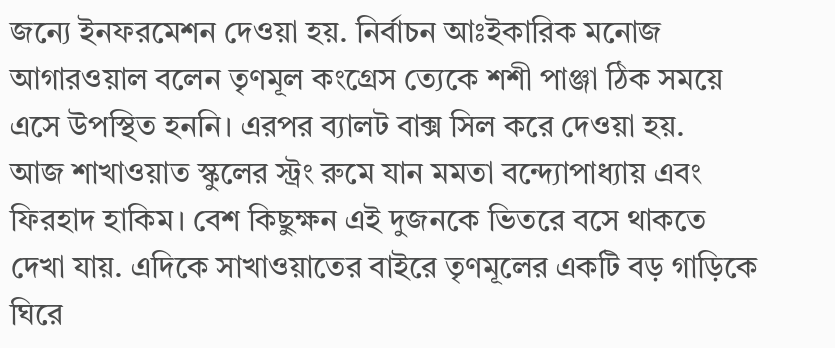জন্যে ইনফরমেশন দেওয়া হয়. নির্বাচন আঃইকারিক মনোজ আগারওয়াল বলেন তৃণমূল কংগ্রেস ত্যেকে শশী পাঞ্জা ঠিক সময়ে এসে উপস্থিত হননি। এরপর ব্যালট বাক্স সিল করে দেওয়া হয়.
আজ শাখাওয়াত স্কুলের স্ট্রং রুমে যান মমতা বন্দ্যোপাধ্যায় এবং ফিরহাদ হাকিম। বেশ কিছুক্ষন এই দুজনকে ভিতরে বসে থাকতে দেখা যায়. এদিকে সাখাওয়াতের বাইরে তৃণমূলের একটি বড় গাড়িকে ঘিরে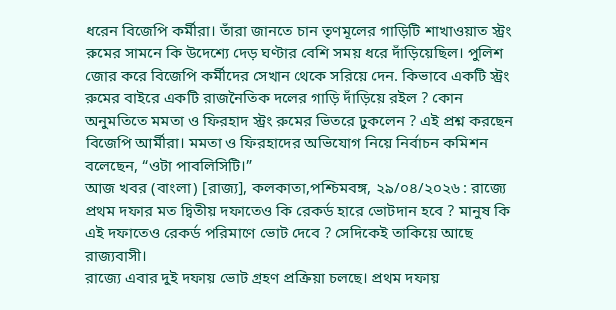ধরেন বিজেপি কর্মীরা। তাঁরা জানতে চান তৃণমূলের গাড়িটি শাখাওয়াত স্ট্রং রুমের সামনে কি উদেশ্যে দেড় ঘণ্টার বেশি সময় ধরে দাঁড়িয়েছিল। পুলিশ জোর করে বিজেপি কর্মীদের সেখান থেকে সরিয়ে দেন. কিভাবে একটি স্ট্রং রুমের বাইরে একটি রাজনৈতিক দলের গাড়ি দাঁড়িয়ে রইল ? কোন অনুমতিতে মমতা ও ফিরহাদ স্ট্রং রুমের ভিতরে ঢুকলেন ? এই প্রশ্ন করছেন বিজেপি আর্মীরা। মমতা ও ফিরহাদের অভিযোগ নিয়ে নির্বাচন কমিশন বলেছেন, “ওটা পাবলিসিটি।”
আজ খবর (বাংলা) [রাজ্য], কলকাতা,পশ্চিমবঙ্গ, ২৯/০৪/২০২৬ : রাজ্যে প্রথম দফার মত দ্বিতীয় দফাতেও কি রেকর্ড হারে ভোটদান হবে ? মানুষ কি এই দফাতেও রেকর্ড পরিমাণে ভোট দেবে ? সেদিকেই তাকিয়ে আছে রাজ্যবাসী।
রাজ্যে এবার দুই দফায় ভোট গ্রহণ প্রক্রিয়া চলছে। প্রথম দফায়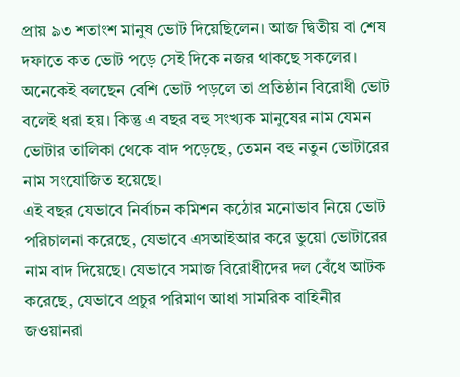প্রায় ৯৩ শতাংশ মানুষ ভোট দিয়েছিলেন। আজ দ্বিতীয় বা শেষ দফাতে কত ভোট পড়ে সেই দিকে নজর থাকছে সকলের। অনেকেই বলছেন বেশি ভোট পড়লে তা প্রতিষ্ঠান বিরোধী ভোট বলেই ধরা হয়। কিন্তু এ বছর বহু সংখ্যক মানুষের নাম যেমন ভোটার তালিকা থেকে বাদ পড়েছে, তেমন বহু নতুন ভোটারের নাম সংযোজিত হয়েছে।
এই বছর যেভাবে নির্বাচন কমিশন কঠোর মনোভাব নিয়ে ভোট পরিচালনা করেছে, যেভাবে এসআইআর করে ভুয়ো ভোটারের নাম বাদ দিয়েছে। যেভাবে সমাজ বিরোধীদের দল বেঁধে আটক করেছে, যেভাবে প্রচুর পরিমাণ আধা সামরিক বাহিনীর জওয়ানরা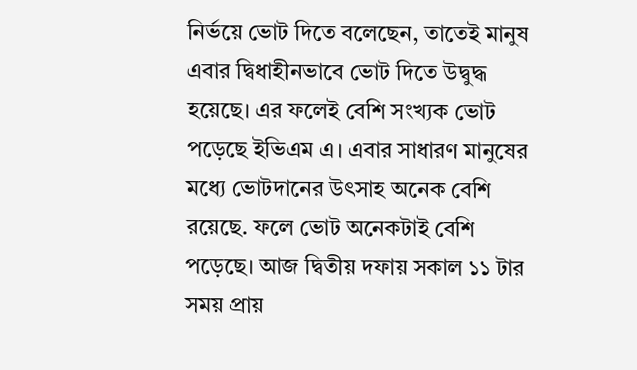নির্ভয়ে ভোট দিতে বলেছেন, তাতেই মানুষ এবার দ্বিধাহীনভাবে ভোট দিতে উদ্বুদ্ধ হয়েছে। এর ফলেই বেশি সংখ্যক ভোট পড়েছে ইভিএম এ। এবার সাধারণ মানুষের মধ্যে ভোটদানের উৎসাহ অনেক বেশি রয়েছে. ফলে ভোট অনেকটাই বেশি পড়েছে। আজ দ্বিতীয় দফায় সকাল ১১ টার সময় প্রায়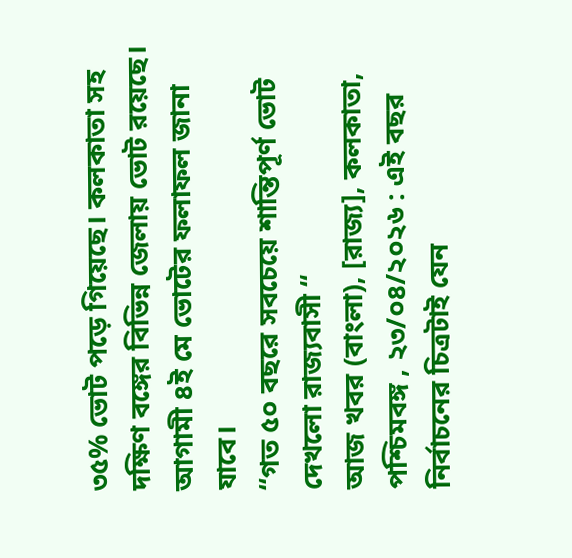৩৫% ভোট পড়ে গিয়েছে। কলকাতা সহ দক্ষিণ বঙ্গের বিভিন্ন জেলায় ভোট রয়েছে। আগামী ৪ই মে ভোটের ফলাফল জানা যাবে।
“গত ৫০ বছরে সবচেয়ে শান্তিপূর্ণ ভোট দেখলো রাজ্যবাসী “
আজ খবর (বাংলা), [রাজ্য], কলকাতা, পশ্চিমবঙ্গ , ২৩/০৪/২০২৬ : এই বছর নির্বাচনের চিত্রটাই যেন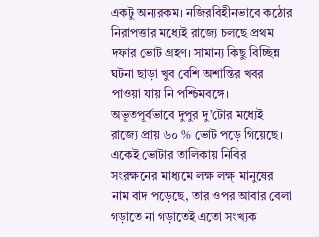একটু অন্যরকম। নজিরবিহীনভাবে কঠোর নিরাপত্তার মধ্যেই রাজ্যে চলছে প্রথম দফার ভোট গ্রহণ। সামান্য কিছু বিচ্ছিন্ন ঘটনা ছাড়া খুব বেশি অশান্তির খবর পাওয়া যায় নি পশ্চিমবঙ্গে।
অভূতপূর্বভাবে দুপুর দু’টোর মধ্যেই রাজ্যে প্রায় ৬০ % ভোট পড়ে গিয়েছে। একেই ভোটার তালিকায় নিবির সংরক্ষনের মাধ্যমে লক্ষ লক্ষ্ মানুষের নাম বাদ পড়েছে, তার ওপর আবার বেলা গড়াতে না গড়াতেই এতো সংখ্যক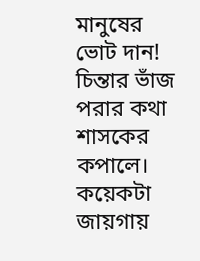মানুষের ভোট দান! চিন্তার ভাঁজ পরার কথা শাসকের কপালে। কয়েকটা জায়গায়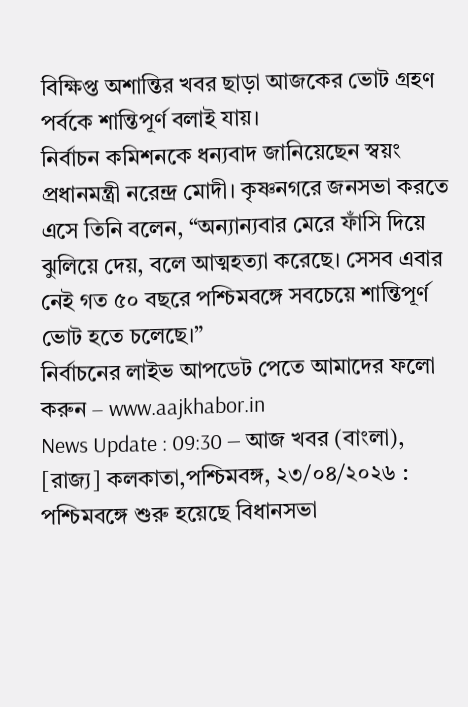বিক্ষিপ্ত অশান্তির খবর ছাড়া আজকের ভোট গ্রহণ পর্বকে শান্তিপূর্ণ বলাই যায়।
নির্বাচন কমিশনকে ধন্যবাদ জানিয়েছেন স্বয়ং প্রধানমন্ত্রী নরেন্দ্র মোদী। কৃষ্ণনগরে জনসভা করতে এসে তিনি বলেন, “অন্যান্যবার মেরে ফাঁসি দিয়ে ঝুলিয়ে দেয়, বলে আত্মহত্যা করেছে। সেসব এবার নেই গত ৫০ বছরে পশ্চিমবঙ্গে সবচেয়ে শান্তিপূর্ণ ভোট হতে চলেছে।”
নির্বাচনের লাইভ আপডেট পেতে আমাদের ফলো করুন – www.aajkhabor.in
News Update : 09:30 — আজ খবর (বাংলা), [রাজ্য] কলকাতা,পশ্চিমবঙ্গ, ২৩/০৪/২০২৬ : পশ্চিমবঙ্গে শুরু হয়েছে বিধানসভা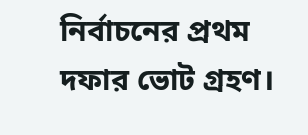নির্বাচনের প্রথম দফার ভোট গ্রহণ।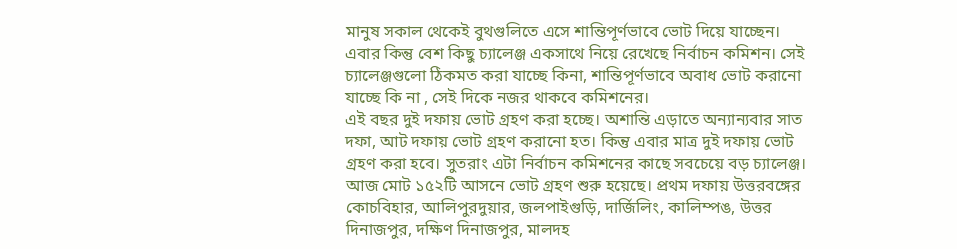মানুষ সকাল থেকেই বুথগুলিতে এসে শান্তিপূর্ণভাবে ভোট দিয়ে যাচ্ছেন। এবার কিন্তু বেশ কিছু চ্যালেঞ্জ একসাথে নিয়ে রেখেছে নির্বাচন কমিশন। সেই চ্যালেঞ্জগুলো ঠিকমত করা যাচ্ছে কিনা, শান্তিপূর্ণভাবে অবাধ ভোট করানো যাচ্ছে কি না , সেই দিকে নজর থাকবে কমিশনের।
এই বছর দুই দফায় ভোট গ্রহণ করা হচ্ছে। অশান্তি এড়াতে অন্যান্যবার সাত দফা, আট দফায় ভোট গ্রহণ করানো হত। কিন্তু এবার মাত্র দুই দফায় ভোট গ্রহণ করা হবে। সুতরাং এটা নির্বাচন কমিশনের কাছে সবচেয়ে বড় চ্যালেঞ্জ। আজ মোট ১৫২টি আসনে ভোট গ্রহণ শুরু হয়েছে। প্রথম দফায় উত্তরবঙ্গের কোচবিহার, আলিপুরদুয়ার, জলপাইগুড়ি, দার্জিলিং, কালিম্পঙ, উত্তর দিনাজপুর, দক্ষিণ দিনাজপুর, মালদহ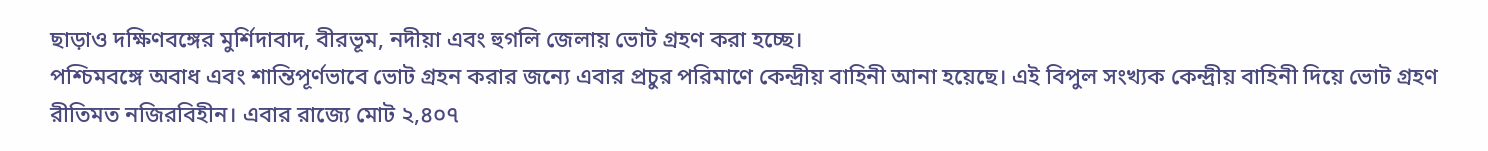ছাড়াও দক্ষিণবঙ্গের মুর্শিদাবাদ, বীরভূম, নদীয়া এবং হুগলি জেলায় ভোট গ্রহণ করা হচ্ছে।
পশ্চিমবঙ্গে অবাধ এবং শান্তিপূর্ণভাবে ভোট গ্রহন করার জন্যে এবার প্রচুর পরিমাণে কেন্দ্রীয় বাহিনী আনা হয়েছে। এই বিপুল সংখ্যক কেন্দ্রীয় বাহিনী দিয়ে ভোট গ্রহণ রীতিমত নজিরবিহীন। এবার রাজ্যে মোট ২,৪০৭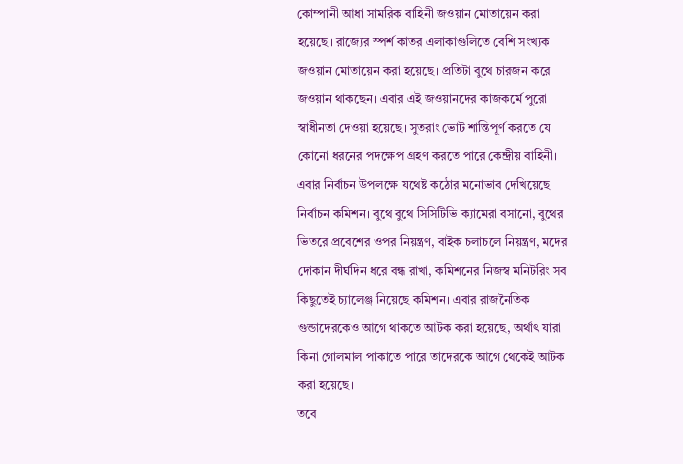কোম্পানী আধা সামরিক বাহিনী জওয়ান মোতায়েন করা হয়েছে। রাজ্যের স্পর্শ কাতর এলাকাগুলিতে বেশি সংখ্যক জওয়ান মোতায়েন করা হয়েছে। প্রতিটা বুথে চারজন করে জওয়ান থাকছেন। এবার এই জওয়ানদের কাজকর্মে পুরো স্বাধীনতা দেওয়া হয়েছে। সুতরাং ভোট শান্তিপূর্ণ করতে যে কোনো ধরনের পদক্ষেপ গ্রহণ করতে পারে কেন্দ্রীয় বাহিনী।
এবার নির্বাচন উপলক্ষে যথেষ্ট কঠোর মনোভাব দেখিয়েছে নির্বাচন কমিশন। বুথে বুথে সিসিটিভি ক্যামেরা বসানো, বুথের ভিতরে প্রবেশের ওপর নিয়ন্ত্রণ, বাইক চলাচলে নিয়ন্ত্রণ, মদের দোকান দীর্ঘদিন ধরে বন্ধ রাখা, কমিশনের নিজস্ব মনিটরিং সব কিছুতেই চ্যালেঞ্জ নিয়েছে কমিশন। এবার রাজনৈতিক গুন্ডাদেরকেও আগে থাকতে আটক করা হয়েছে, অর্থাৎ যারা কিনা গোলমাল পাকাতে পারে তাদেরকে আগে থেকেই আটক করা হয়েছে।
তবে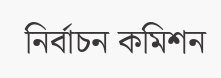নির্বাচন কমিশন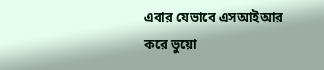এবার যেভাবে এসআইআর করে ভুয়ো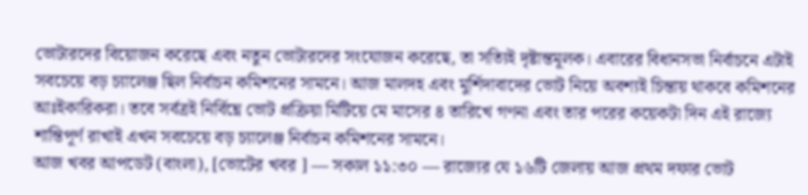ভোটারদের বিয়োজন করেছে এবং নতুন ভোটারদের সংযোজন করেছে, তা সত্যিই দৃষ্টান্তমূলক। এবারের বিধানসভা নির্বাচনে এটাই সবচেয়ে বড় চ্যালেঞ্জ ছিল নির্বাচন কমিশনের সামনে। আজ মালদহ এবং মুর্শিদাবাদের ভোট নিয়ে অবশ্যই চিন্তায় থাকবে কমিশনের আঃইকারিকরা। তবে সর্বত্রই নির্বিঘ্নে ভোট প্রক্রিয়া মিটিয়ে মে মাসের ৪ তারিখে গণনা এবং তার পরের কয়েকটা দিন এই রাজ্যে শান্তিপূর্ণ রাখাই এখন সবচেয়ে বড় চ্যালেঞ্জ নির্বাচন কমিশনের সামনে।
আজ খবর আপডেট (বাংলা), [ভোটের খবর ] — সকাল ১১:৩০ — রাজ্যের যে ১৬টি জেলায় আজ প্রথম দফার ভোট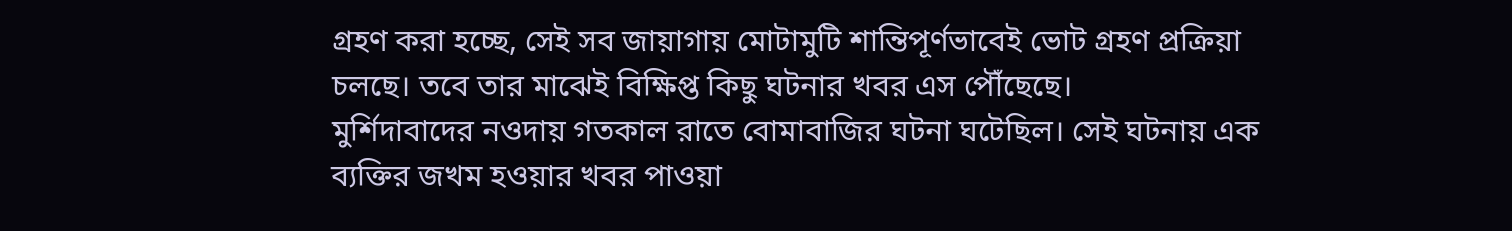গ্রহণ করা হচ্ছে, সেই সব জায়াগায় মোটামুটি শান্তিপূর্ণভাবেই ভোট গ্রহণ প্রক্রিয়া চলছে। তবে তার মাঝেই বিক্ষিপ্ত কিছু ঘটনার খবর এস পৌঁছেছে।
মুর্শিদাবাদের নওদায় গতকাল রাতে বোমাবাজির ঘটনা ঘটেছিল। সেই ঘটনায় এক ব্যক্তির জখম হওয়ার খবর পাওয়া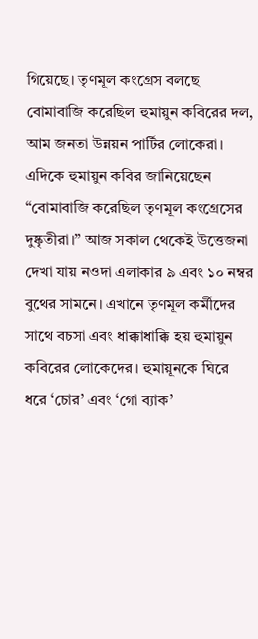গিয়েছে। তৃণমূল কংগ্রেস বলছে বোমাবাজি করেছিল হুমায়ুন কবিরের দল, আম জনতা উন্নয়ন পার্টির লোকেরা। এদিকে হুমায়ুন কবির জানিয়েছেন “বোমাবাজি করেছিল তৃণমূল কংগ্রেসের দুষ্কৃতীরা।” আজ সকাল থেকেই উত্তেজনা দেখা যায় নওদা এলাকার ৯ এবং ১০ নম্বর বুথের সামনে। এখানে তৃণমূল কর্মীদের সাথে বচসা এবং ধাক্কাধাক্কি হয় হুমায়ুন কবিরের লোকেদের। হুমায়ূনকে ঘিরে ধরে ‘চোর’ এবং ‘গো ব্যাক’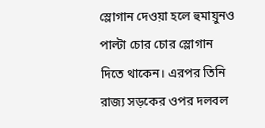স্লোগান দেওয়া হলে হুমায়ুনও পাল্টা চোর চোর স্লোগান দিতে থাকেন। এরপর তিনি রাজ্য সড়কের ওপর দলবল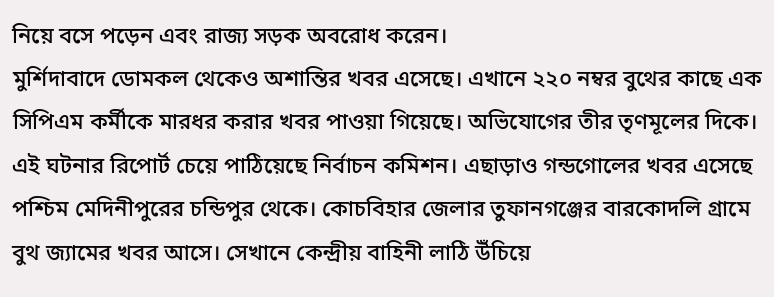নিয়ে বসে পড়েন এবং রাজ্য সড়ক অবরোধ করেন।
মুর্শিদাবাদে ডোমকল থেকেও অশান্তির খবর এসেছে। এখানে ২২০ নম্বর বুথের কাছে এক সিপিএম কর্মীকে মারধর করার খবর পাওয়া গিয়েছে। অভিযোগের তীর তৃণমূলের দিকে। এই ঘটনার রিপোর্ট চেয়ে পাঠিয়েছে নির্বাচন কমিশন। এছাড়াও গন্ডগোলের খবর এসেছে পশ্চিম মেদিনীপুরের চন্ডিপুর থেকে। কোচবিহার জেলার তুফানগঞ্জের বারকোদলি গ্রামে বুথ জ্যামের খবর আসে। সেখানে কেন্দ্রীয় বাহিনী লাঠি উঁচিয়ে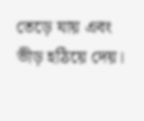তেড়ে যায় এবং ভীড় হঠিয়ে দেয়।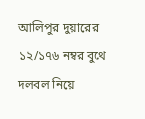আলিপুর দুয়ারের ১২/১৭৬ নম্বর বুথে দলবল নিয়ে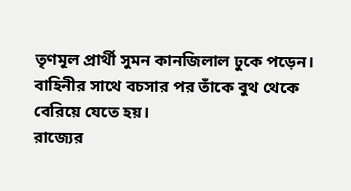তৃণমূল প্রার্থী সুমন কানজিলাল ঢুকে পড়েন। বাহিনীর সাথে বচসার পর তাঁকে বুথ থেকে বেরিয়ে যেতে হয়।
রাজ্যের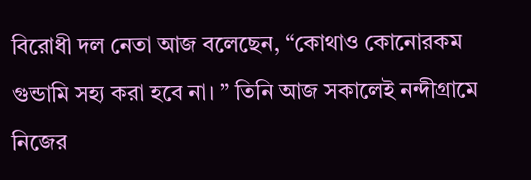বিরোধী দল নেতা আজ বলেছেন, “কোথাও কোনোরকম গুন্ডামি সহ্য করা হবে না। ” তিনি আজ সকালেই নন্দীগ্রামে নিজের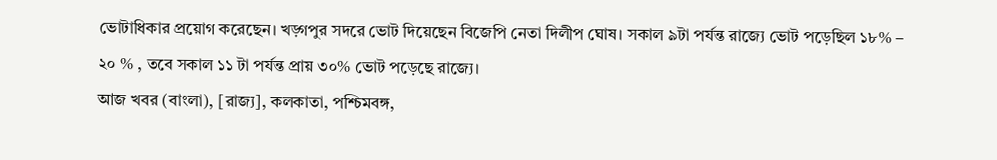ভোটাধিকার প্রয়োগ করেছেন। খড়্গপুর সদরে ভোট দিয়েছেন বিজেপি নেতা দিলীপ ঘোষ। সকাল ৯টা পর্যন্ত রাজ্যে ভোট পড়েছিল ১৮% – ২০ % , তবে সকাল ১১ টা পর্যন্ত প্রায় ৩০% ভোট পড়েছে রাজ্যে।
আজ খবর (বাংলা), [রাজ্য], কলকাতা, পশ্চিমবঙ্গ,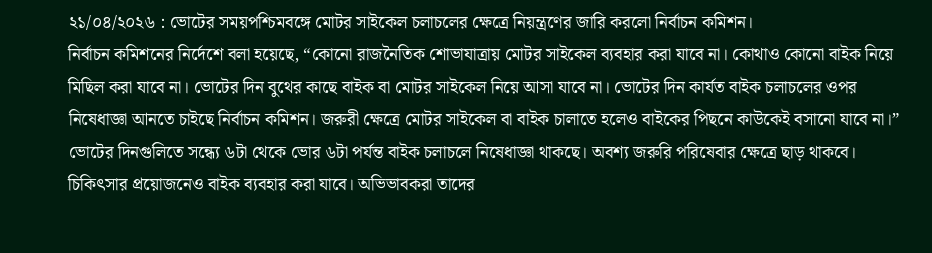২১/০৪/২০২৬ : ভোটের সময়পশ্চিমবঙ্গে মোটর সাইকেল চলাচলের ক্ষেত্রে নিয়ন্ত্রণের জারি করলো নির্বাচন কমিশন।
নির্বাচন কমিশনের নির্দেশে বলা হয়েছে, “কোনো রাজনৈতিক শোভাযাত্রায় মোটর সাইকেল ব্যবহার করা যাবে না। কোথাও কোনো বাইক নিয়ে মিছিল করা যাবে না। ভোটের দিন বুথের কাছে বাইক বা মোটর সাইকেল নিয়ে আসা যাবে না। ভোটের দিন কার্যত বাইক চলাচলের ওপর নিষেধাজ্ঞা আনতে চাইছে নির্বাচন কমিশন। জরুরী ক্ষেত্রে মোটর সাইকেল বা বাইক চালাতে হলেও বাইকের পিছনে কাউকেই বসানো যাবে না।”
ভোটের দিনগুলিতে সন্ধ্যে ৬টা থেকে ভোর ৬টা পর্যন্ত বাইক চলাচলে নিষেধাজ্ঞা থাকছে। অবশ্য জরুরি পরিষেবার ক্ষেত্রে ছাড় থাকবে। চিকিৎসার প্রয়োজনেও বাইক ব্যবহার করা যাবে। অভিভাবকরা তাদের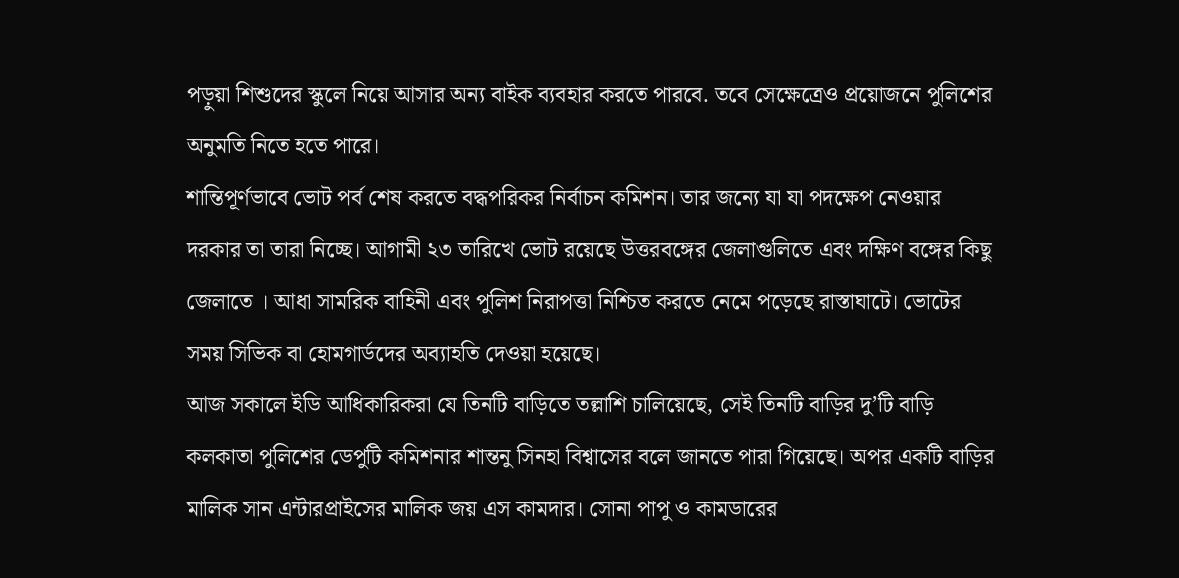পড়ুয়া শিশুদের স্কুলে নিয়ে আসার অন্য বাইক ব্যবহার করতে পারবে. তবে সেক্ষেত্রেও প্রয়োজনে পুলিশের অনুমতি নিতে হতে পারে।
শান্তিপূর্ণভাবে ভোট পর্ব শেষ করতে বদ্ধপরিকর নির্বাচন কমিশন। তার জন্যে যা যা পদক্ষেপ নেওয়ার দরকার তা তারা নিচ্ছে। আগামী ২৩ তারিখে ভোট রয়েছে উত্তরবঙ্গের জেলাগুলিতে এবং দক্ষিণ বঙ্গের কিছু জেলাতে । আধা সামরিক বাহিনী এবং পুলিশ নিরাপত্তা নিশ্চিত করতে নেমে পড়েছে রাস্তাঘাটে। ভোটের সময় সিভিক বা হোমগার্ডদের অব্যাহতি দেওয়া হয়েছে।
আজ সকালে ইডি আধিকারিকরা যে তিনটি বাড়িতে তল্লাশি চালিয়েছে, সেই তিনটি বাড়ির দু’টি বাড়ি কলকাতা পুলিশের ডেপুটি কমিশনার শান্তনু সিনহা বিশ্বাসের বলে জানতে পারা গিয়েছে। অপর একটি বাড়ির মালিক সান এন্টারপ্রাইসের মালিক জয় এস কামদার। সোনা পাপু ও কামডারের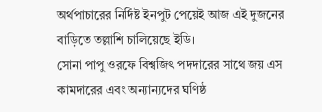অর্থপাচারের নির্দিষ্ট ইনপুট পেয়েই আজ এই দুজনের বাড়িতে তল্লাশি চালিয়েছে ইডি।
সোনা পাপু ওরফে বিশ্বজিৎ পদদারের সাথে জয় এস কামদারের এবং অন্যান্যদের ঘণিষ্ঠ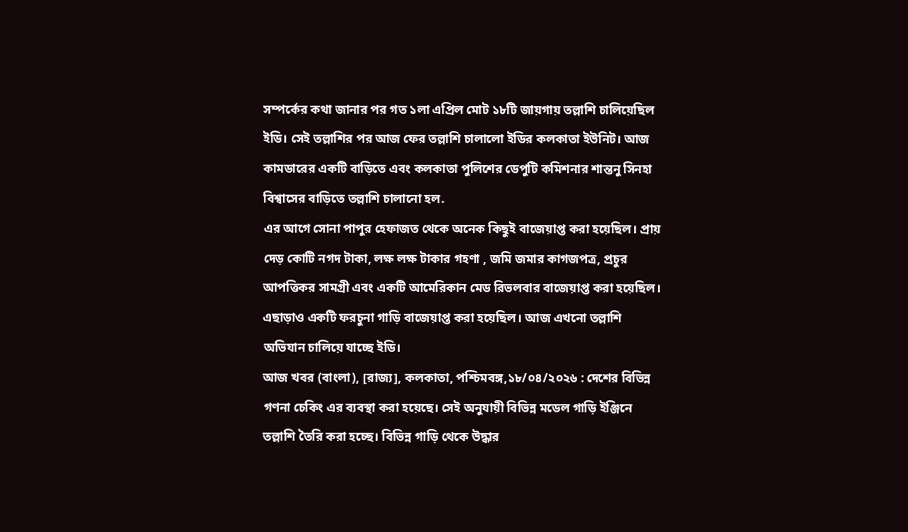সম্পর্কের কথা জানার পর গত ১লা এপ্রিল মোট ১৮টি জায়গায় তল্লাশি চালিয়েছিল ইডি। সেই তল্লাশির পর আজ ফের তল্লাশি চালালো ইডির কলকাতা ইউনিট। আজ কামডারের একটি বাড়িতে এবং কলকাতা পুলিশের ডেপুটি কমিশনার শান্তনু সিনহা বিশ্বাসের বাড়িতে তল্লাশি চালানো হল.
এর আগে সোনা পাপুর হেফাজত থেকে অনেক কিছুই বাজেয়াপ্ত করা হয়েছিল। প্রায় দেড় কোটি নগদ টাকা, লক্ষ লক্ষ টাকার গহণা , জমি জমার কাগজপত্র, প্রচুর আপত্তিকর সামগ্রী এবং একটি আমেরিকান মেড রিভলবার বাজেয়াপ্ত করা হয়েছিল। এছাড়াও একটি ফরচুনা গাড়ি বাজেয়াপ্ত করা হয়েছিল। আজ এখনো তল্লাশি অভিযান চালিয়ে যাচ্ছে ইডি।
আজ খবর (বাংলা), [রাজ্য], কলকাতা, পশ্চিমবঙ্গ,১৮/০৪/২০২৬ : দেশের বিভিন্ন গণনা চেকিং এর ব্যবস্থা করা হয়েছে। সেই অনুযায়ী বিভিন্ন মডেল গাড়ি ইঞ্জিনে তল্লাশি তৈরি করা হচ্ছে। বিভিন্ন গাড়ি থেকে উদ্ধার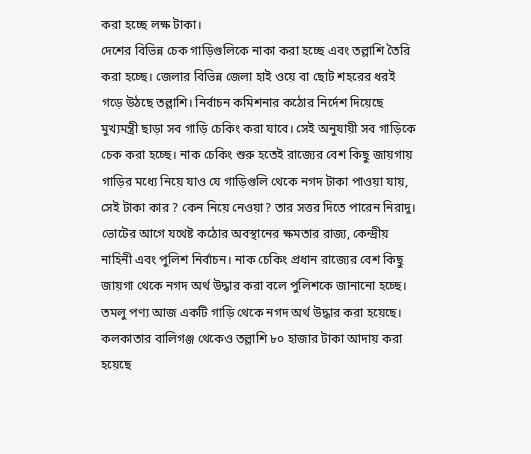করা হচ্ছে লক্ষ টাকা।
দেশের বিভিন্ন চেক গাড়িগুলিকে নাকা করা হচ্ছে এবং তল্লাশি তৈরি করা হচ্ছে। জেলার বিভিন্ন জেলা হাই ওয়ে বা ছোট শহরের ধরই গড়ে উঠছে তল্লাশি। নির্বাচন কমিশনার কঠোর নির্দেশ দিয়েছে মুখ্যমন্ত্রী ছাড়া সব গাড়ি চেকিং করা যাবে। সেই অনুযায়ী সব গাড়িকে চেক করা হচ্ছে। নাক চেকিং শুরু হতেই রাজ্যের বেশ কিছু জায়গায় গাড়ির মধ্যে নিয়ে যাও যে গাড়িগুলি থেকে নগদ টাকা পাওয়া যায়, সেই টাকা কার ? কেন নিয়ে নেওয়া? তার সত্তর দিতে পারেন নিরাদু।
ভোটের আগে যথেষ্ট কঠোর অবস্থানের ক্ষমতার রাজ্য, কেন্দ্রীয় নাহিনী এবং পুলিশ নির্বাচন। নাক চেকিং প্রধান রাজ্যের বেশ কিছু জায়গা থেকে নগদ অর্থ উদ্ধার করা বলে পুলিশকে জানানো হচ্ছে। তমলু পণ্য আজ একটি গাড়ি থেকে নগদ অর্থ উদ্ধার করা হয়েছে। কলকাতার বালিগঞ্জ থেকেও তল্লাশি ৮০ হাজার টাকা আদায় করা হয়েছে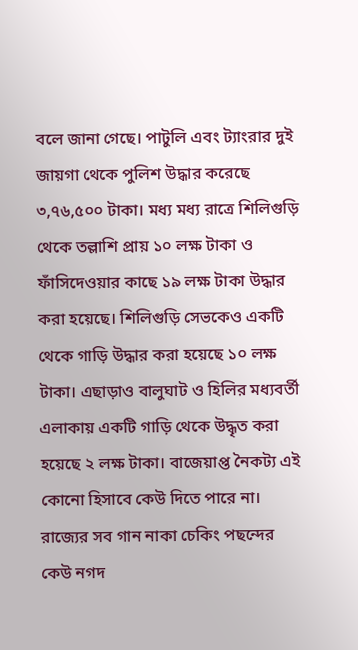বলে জানা গেছে। পাটুলি এবং ট্যাংরার দুই জায়গা থেকে পুলিশ উদ্ধার করেছে ৩,৭৬,৫০০ টাকা। মধ্য মধ্য রাত্রে শিলিগুড়ি থেকে তল্লাশি প্রায় ১০ লক্ষ টাকা ও ফাঁসিদেওয়ার কাছে ১৯ লক্ষ টাকা উদ্ধার করা হয়েছে। শিলিগুড়ি সেভকেও একটি থেকে গাড়ি উদ্ধার করা হয়েছে ১০ লক্ষ টাকা। এছাড়াও বালুঘাট ও হিলির মধ্যবর্তী এলাকায় একটি গাড়ি থেকে উদ্ধৃত করা হয়েছে ২ লক্ষ টাকা। বাজেয়াপ্ত নৈকট্য এই কোনো হিসাবে কেউ দিতে পারে না।
রাজ্যের সব গান নাকা চেকিং পছন্দের কেউ নগদ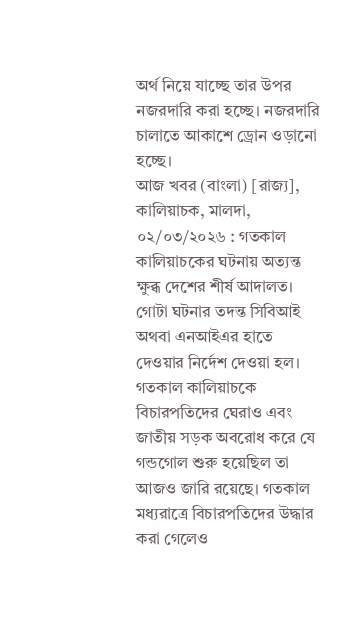অর্থ নিয়ে যাচ্ছে তার উপর নজরদারি করা হচ্ছে। নজরদারি চালাতে আকাশে ড্রোন ওড়ানো হচ্ছে।
আজ খবর (বাংলা) [রাজ্য], কালিয়াচক, মালদা, ০২/০৩/২০২৬ : গতকাল কালিয়াচকের ঘটনায় অত্যন্ত ক্ষুব্ধ দেশের শীর্ষ আদালত। গোটা ঘটনার তদন্ত সিবিআই অথবা এনআইএর হাতে দেওয়ার নির্দেশ দেওয়া হল।
গতকাল কালিয়াচকে বিচারপতিদের ঘেরাও এবং জাতীয় সড়ক অবরোধ করে যে গন্ডগোল শুরু হয়েছিল তা আজও জারি রয়েছে। গতকাল মধ্যরাত্রে বিচারপতিদের উদ্ধার করা গেলেও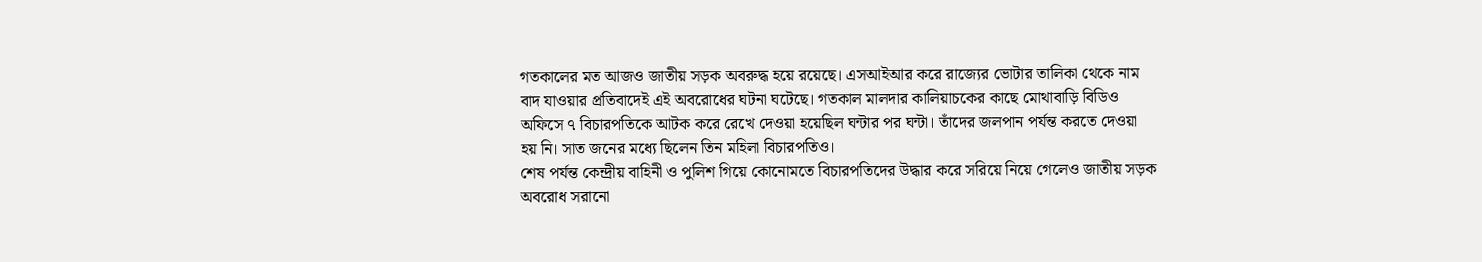গতকালের মত আজও জাতীয় সড়ক অবরুদ্ধ হয়ে রয়েছে। এসআইআর করে রাজ্যের ভোটার তালিকা থেকে নাম বাদ যাওয়ার প্রতিবাদেই এই অবরোধের ঘটনা ঘটেছে। গতকাল মালদার কালিয়াচকের কাছে মোথাবাড়ি বিডিও অফিসে ৭ বিচারপতিকে আটক করে রেখে দেওয়া হয়েছিল ঘন্টার পর ঘন্টা। তাঁদের জলপান পর্যন্ত করতে দেওয়া হয় নি। সাত জনের মধ্যে ছিলেন তিন মহিলা বিচারপতিও।
শেষ পর্যন্ত কেন্দ্রীয় বাহিনী ও পুলিশ গিয়ে কোনোমতে বিচারপতিদের উদ্ধার করে সরিয়ে নিয়ে গেলেও জাতীয় সড়ক অবরোধ সরানো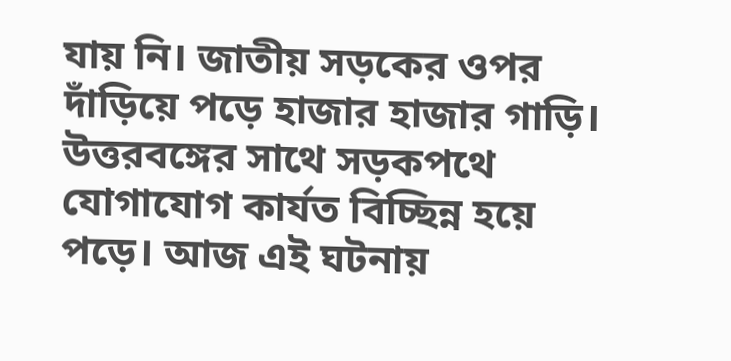যায় নি। জাতীয় সড়কের ওপর দাঁড়িয়ে পড়ে হাজার হাজার গাড়ি। উত্তরবঙ্গের সাথে সড়কপথে যোগাযোগ কার্যত বিচ্ছিন্ন হয়ে পড়ে। আজ এই ঘটনায়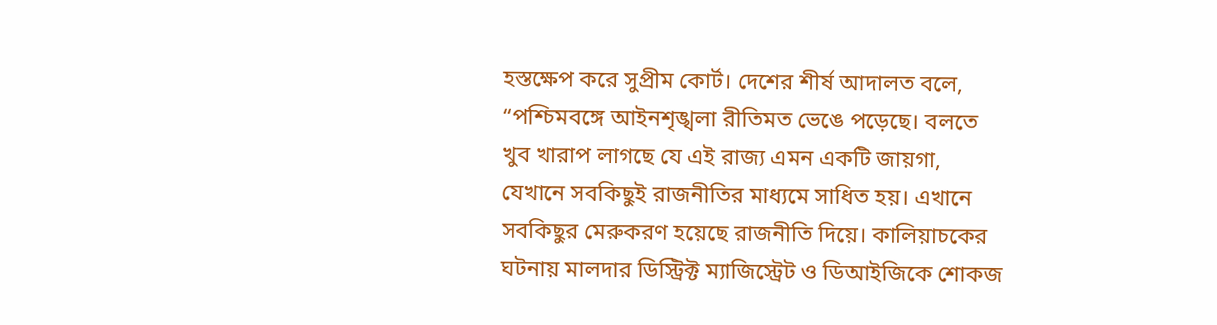হস্তক্ষেপ করে সুপ্রীম কোর্ট। দেশের শীর্ষ আদালত বলে, “পশ্চিমবঙ্গে আইনশৃঙ্খলা রীতিমত ভেঙে পড়েছে। বলতে খুব খারাপ লাগছে যে এই রাজ্য এমন একটি জায়গা, যেখানে সবকিছুই রাজনীতির মাধ্যমে সাধিত হয়। এখানে সবকিছুর মেরুকরণ হয়েছে রাজনীতি দিয়ে। কালিয়াচকের ঘটনায় মালদার ডিস্ট্রিক্ট ম্যাজিস্ট্রেট ও ডিআইজিকে শোকজ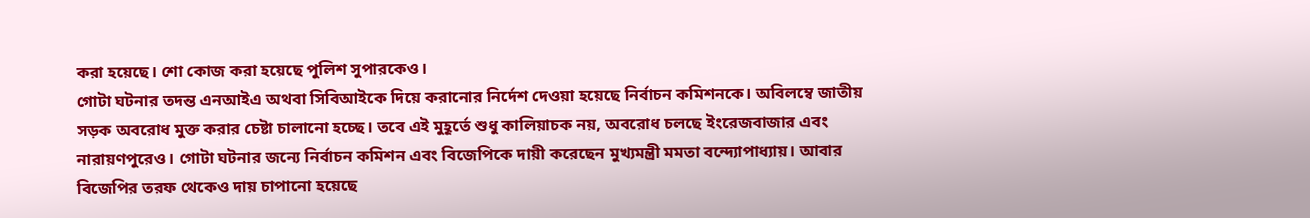করা হয়েছে। শো কোজ করা হয়েছে পুলিশ সুপারকেও।
গোটা ঘটনার তদন্ত এনআইএ অথবা সিবিআইকে দিয়ে করানোর নির্দেশ দেওয়া হয়েছে নির্বাচন কমিশনকে। অবিলম্বে জাতীয় সড়ক অবরোধ মুক্ত করার চেষ্টা চালানো হচ্ছে। তবে এই মুহূর্তে শুধু কালিয়াচক নয়, অবরোধ চলছে ইংরেজবাজার এবং নারায়ণপুরেও। গোটা ঘটনার জন্যে নির্বাচন কমিশন এবং বিজেপিকে দায়ী করেছেন মুখ্যমন্ত্রী মমতা বন্দ্যোপাধ্যায়। আবার বিজেপির তরফ থেকেও দায় চাপানো হয়েছে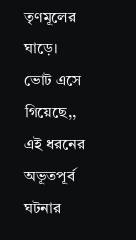তৃণমূলের ঘাড়ে। ভোট এসে গিয়েছে,, এই ধরনের অভূতপূর্ব ঘটনার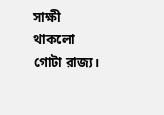সাক্ষী থাকলো গোটা রাজ্য।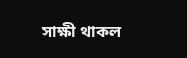সাক্ষী থাকল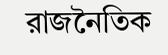রাজনৈতিক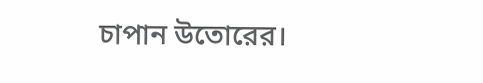চাপান উতোরের।